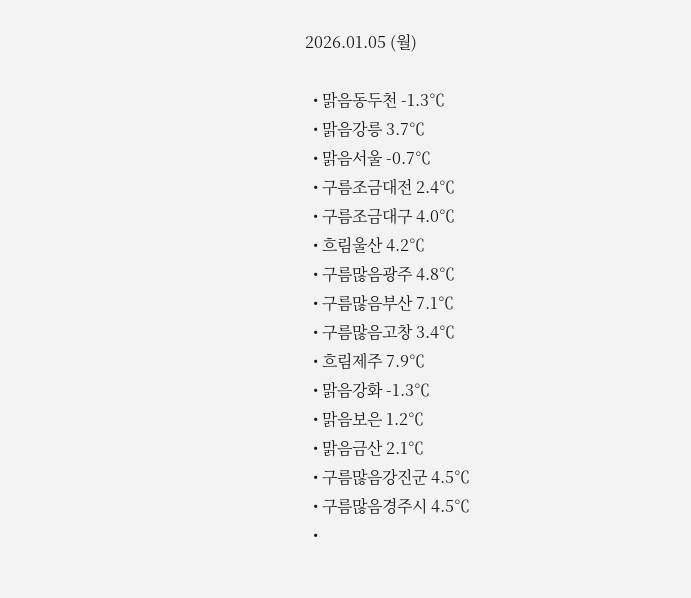2026.01.05 (월)

  • 맑음동두천 -1.3℃
  • 맑음강릉 3.7℃
  • 맑음서울 -0.7℃
  • 구름조금대전 2.4℃
  • 구름조금대구 4.0℃
  • 흐림울산 4.2℃
  • 구름많음광주 4.8℃
  • 구름많음부산 7.1℃
  • 구름많음고창 3.4℃
  • 흐림제주 7.9℃
  • 맑음강화 -1.3℃
  • 맑음보은 1.2℃
  • 맑음금산 2.1℃
  • 구름많음강진군 4.5℃
  • 구름많음경주시 4.5℃
  •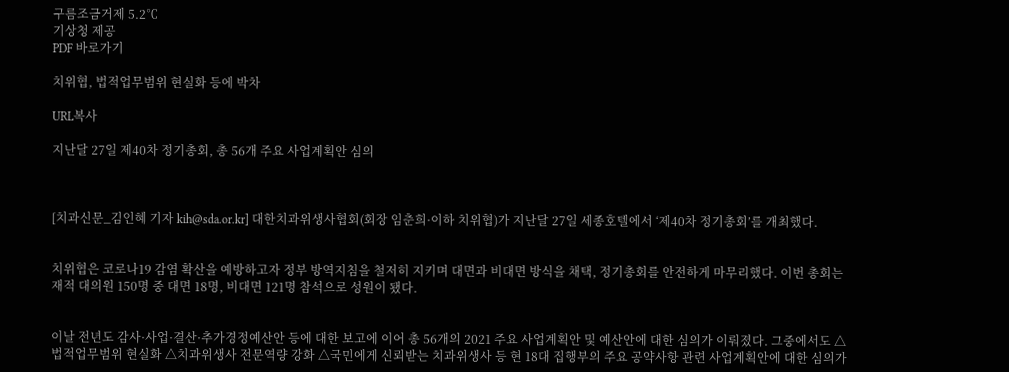구름조금거제 5.2℃
기상청 제공
PDF 바로가기

치위협, 법적업무범위 현실화 등에 박차

URL복사

지난달 27일 제40차 정기총회, 총 56개 주요 사업계획안 심의



[치과신문_김인혜 기자 kih@sda.or.kr] 대한치과위생사협회(회장 임춘희·이하 치위협)가 지난달 27일 세종호텔에서 ‘제40차 정기총회’를 개최했다.


치위협은 코로나19 감염 확산을 예방하고자 정부 방역지침을 철저히 지키며 대면과 비대면 방식을 채택, 정기총회를 안전하게 마무리했다. 이번 총회는 재적 대의원 150명 중 대면 18명, 비대면 121명 참석으로 성원이 됐다.


이날 전년도 감사·사업·결산·추가경정예산안 등에 대한 보고에 이어 총 56개의 2021 주요 사업계획안 및 예산안에 대한 심의가 이뤄졌다. 그중에서도 △법적업무범위 현실화 △치과위생사 전문역량 강화 △국민에게 신뢰받는 치과위생사 등 현 18대 집행부의 주요 공약사항 관련 사업계획안에 대한 심의가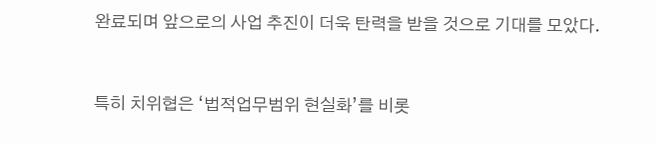완료되며 앞으로의 사업 추진이 더욱 탄력을 받을 것으로 기대를 모았다.


특히 치위협은 ‘법적업무범위 현실화’를 비롯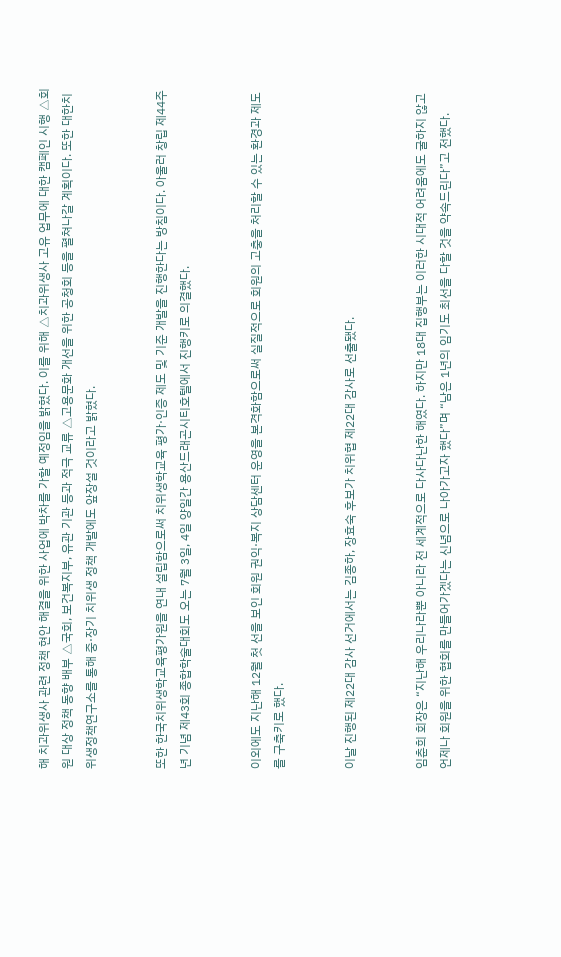해 치과위생사 관련 정책 현안 해결을 위한 사업에 박차를 가할 예정임을 밝혔다. 이를 위해 △치과위생사 고유 업무에 대한 캠페인 시행 △회원 대상 정책 동향 배부 △국회, 보건복지부, 유관 기관 등과 적극 교류 △고용문화 개선을 위한 공청회 등을 펼쳐나갈 계획이다. 또한 대한치위생정책연구소를 통해 중·장기 치위생 정책 개발에도 앞장설 것이라고 밝혔다.


또한 한국치위생학교육평가원을 연내 설립함으로써 치위생학교육 평가·인증 제도 및 기준 개발을 진행한다는 방침이다. 아울러 창립 제44주년 기념 제43회 종합학술대회도 오는 7월 3일, 4일 양일간 용산드래곤시티호텔에서 진행키로 의결했다.


이외에도 지난해 12월 첫 선을 보인 회원 권익·복지 상담센터 운영을 본격화함으로써 실질적으로 회원의 고충을 처리할 수 있는 환경과 제도를 구축키로 했다.


이날 진행된 제22대 감사 선거에서는 김종하, 장효숙 후보가 치위협 제22대 감사로 선출됐다.


임춘희 회장은 “지난해 우리나라뿐 아니라 전 세계적으로 다사다난한 해였다. 하지만 18대 집행부는 이러한 시대적 어려움에도 굴하지 않고 언제나 회원을 위한 협회를 만들어가겠다는 신념으로 나아가고자 했다”며 “남은 1년의 임기도 최선을 다할 것을 약속드린다”고 전했다.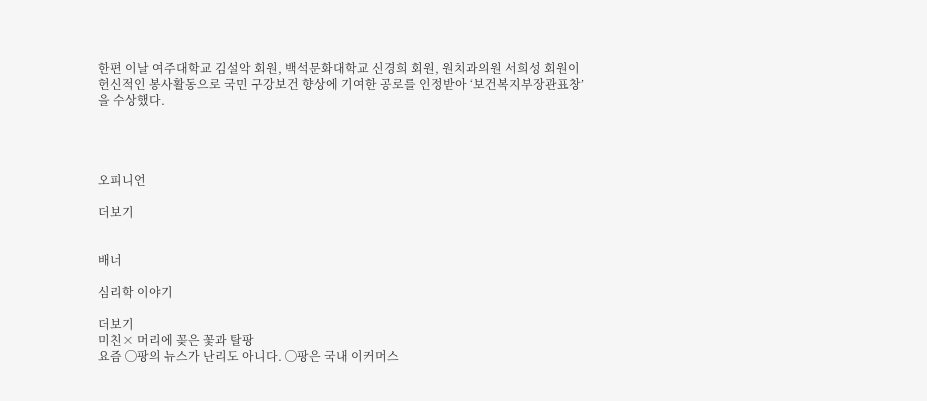한편 이날 여주대학교 김설악 회원, 백석문화대학교 신경희 회원, 원치과의원 서희성 회원이 헌신적인 봉사활동으로 국민 구강보건 향상에 기여한 공로를 인정받아 ‘보건복지부장관표창’을 수상했다.




오피니언

더보기


배너

심리학 이야기

더보기
미친× 머리에 꽂은 꽃과 탈팡
요즘 ◯팡의 뉴스가 난리도 아니다. ◯팡은 국내 이커머스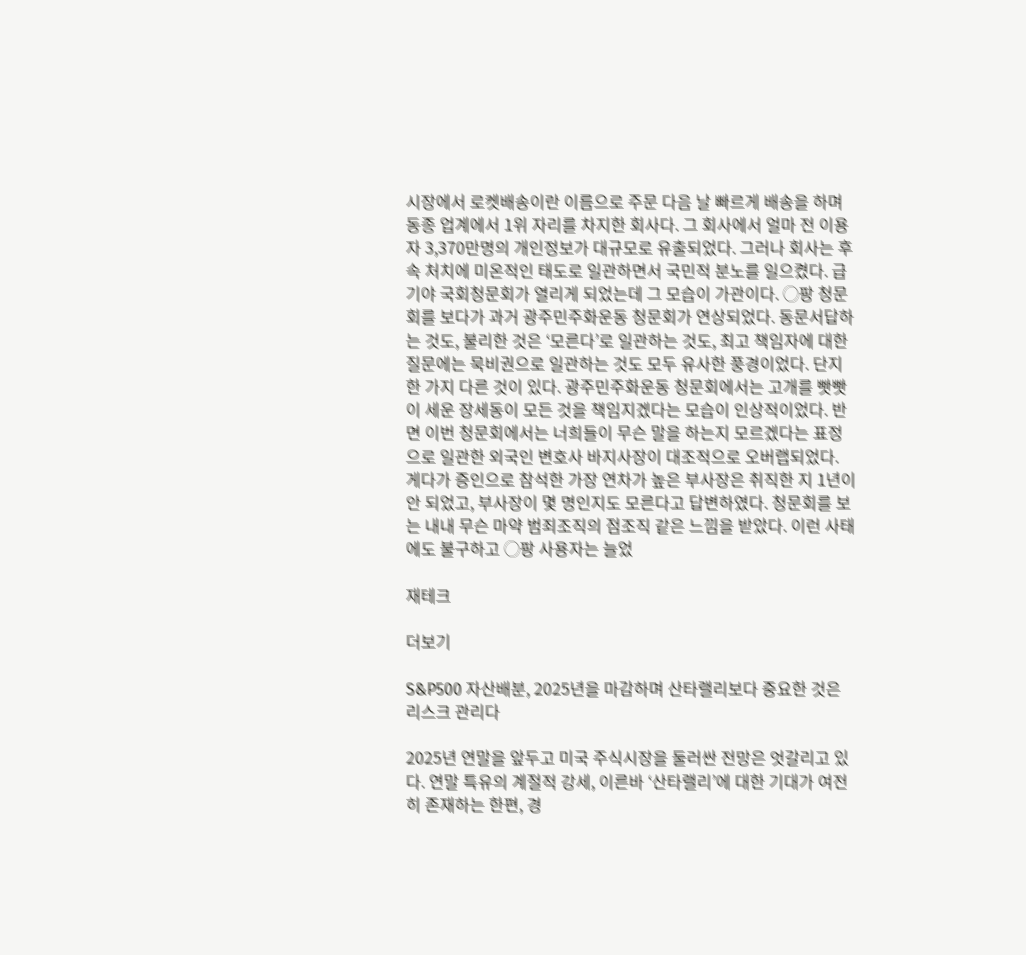시장에서 로켓배송이란 이름으로 주문 다음 날 빠르게 배송을 하며 동종 업계에서 1위 자리를 차지한 회사다. 그 회사에서 얼마 전 이용자 3,370만명의 개인정보가 대규모로 유출되었다. 그러나 회사는 후속 처치에 미온적인 태도로 일관하면서 국민적 분노를 일으켰다. 급기야 국회청문회가 열리게 되었는데 그 모습이 가관이다. ◯팡 청문회를 보다가 과거 광주민주화운동 청문회가 연상되었다. 동문서답하는 것도, 불리한 것은 ‘모른다’로 일관하는 것도, 최고 책임자에 대한 질문에는 묵비권으로 일관하는 것도 모두 유사한 풍경이었다. 단지 한 가지 다른 것이 있다. 광주민주화운동 청문회에서는 고개를 빳빳이 세운 장세동이 모든 것을 책임지겠다는 모습이 인상적이었다. 반면 이번 청문회에서는 너희들이 무슨 말을 하는지 모르겠다는 표정으로 일관한 외국인 변호사 바지사장이 대조적으로 오버랩되었다. 게다가 증인으로 참석한 가장 연차가 높은 부사장은 취직한 지 1년이 안 되었고, 부사장이 몇 명인지도 모른다고 답변하였다. 청문회를 보는 내내 무슨 마약 범죄조직의 점조직 같은 느낌을 받았다. 이런 사태에도 불구하고 ◯팡 사용자는 늘었

재테크

더보기

S&P500 자산배분, 2025년을 마감하며 산타랠리보다 중요한 것은 리스크 관리다

2025년 연말을 앞두고 미국 주식시장을 둘러싼 전망은 엇갈리고 있다. 연말 특유의 계절적 강세, 이른바 ‘산타랠리’에 대한 기대가 여전히 존재하는 한편, 경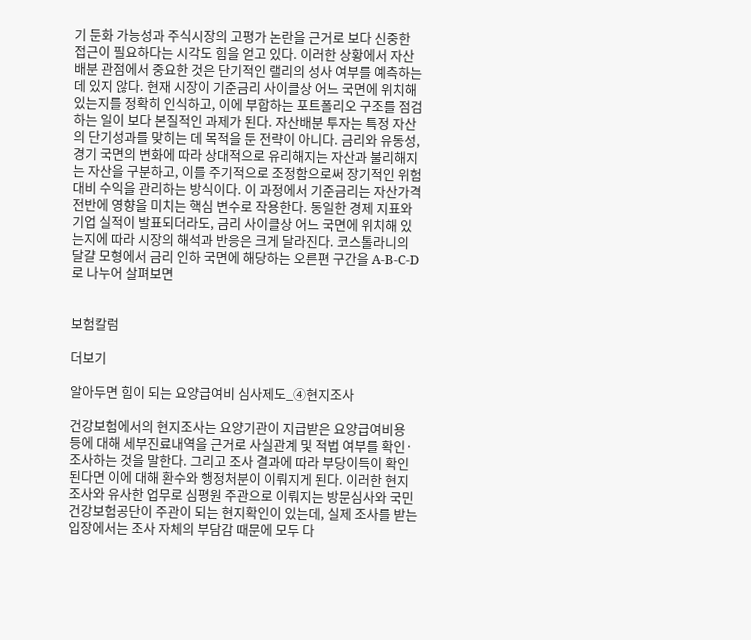기 둔화 가능성과 주식시장의 고평가 논란을 근거로 보다 신중한 접근이 필요하다는 시각도 힘을 얻고 있다. 이러한 상황에서 자산배분 관점에서 중요한 것은 단기적인 랠리의 성사 여부를 예측하는 데 있지 않다. 현재 시장이 기준금리 사이클상 어느 국면에 위치해 있는지를 정확히 인식하고, 이에 부합하는 포트폴리오 구조를 점검하는 일이 보다 본질적인 과제가 된다. 자산배분 투자는 특정 자산의 단기성과를 맞히는 데 목적을 둔 전략이 아니다. 금리와 유동성, 경기 국면의 변화에 따라 상대적으로 유리해지는 자산과 불리해지는 자산을 구분하고, 이를 주기적으로 조정함으로써 장기적인 위험 대비 수익을 관리하는 방식이다. 이 과정에서 기준금리는 자산가격 전반에 영향을 미치는 핵심 변수로 작용한다. 동일한 경제 지표와 기업 실적이 발표되더라도, 금리 사이클상 어느 국면에 위치해 있는지에 따라 시장의 해석과 반응은 크게 달라진다. 코스톨라니의 달걀 모형에서 금리 인하 국면에 해당하는 오른편 구간을 A-B-C-D로 나누어 살펴보면


보험칼럼

더보기

알아두면 힘이 되는 요양급여비 심사제도_④현지조사

건강보험에서의 현지조사는 요양기관이 지급받은 요양급여비용 등에 대해 세부진료내역을 근거로 사실관계 및 적법 여부를 확인·조사하는 것을 말한다. 그리고 조사 결과에 따라 부당이득이 확인된다면 이에 대해 환수와 행정처분이 이뤄지게 된다. 이러한 현지조사와 유사한 업무로 심평원 주관으로 이뤄지는 방문심사와 국민건강보험공단이 주관이 되는 현지확인이 있는데, 실제 조사를 받는 입장에서는 조사 자체의 부담감 때문에 모두 다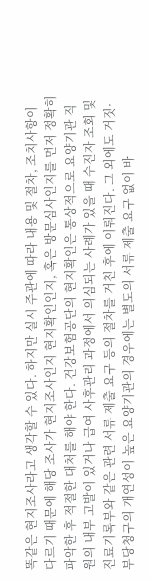똑같은 현지조사라고 생각할 수 있다. 하지만 실시 주관에 따라 내용 및 절차, 조치사항이 다르기 때문에 해당 조사가 현지조사인지 현지확인인지, 혹은 방문심사인지를 먼저 정확히 파악한 후 적절한 대처를 해야 한다. 건강보험공단의 현지확인은 통상적으로 요양기관 직원의 내부 고발이 있거나 급여 사후관리 과정에서 의심되는 사례가 있을 때 수진자 조회 및 진료기록부와 같은 관련 서류 제출 요구 등의 절차를 거친 후에 이뤄진다. 그 외에도 거짓·부당청구의 개연성이 높은 요양기관의 경우에는 별도의 서류 제출 요구 없이 바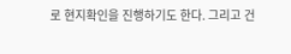로 현지확인을 진행하기도 한다. 그리고 건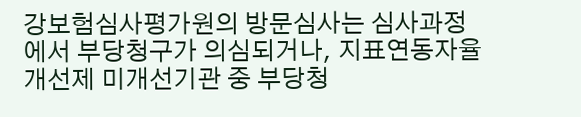강보험심사평가원의 방문심사는 심사과정에서 부당청구가 의심되거나, 지표연동자율개선제 미개선기관 중 부당청